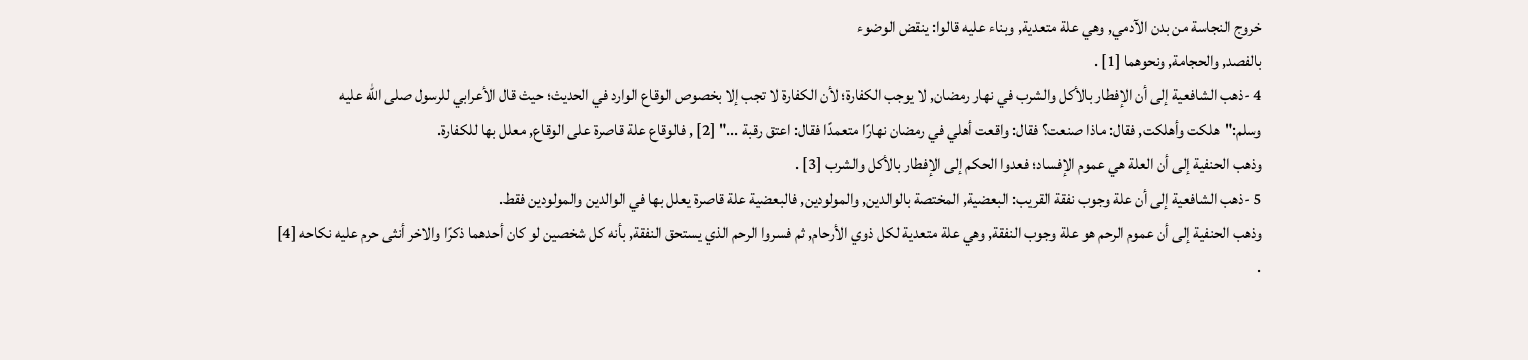خروج النجاسة من بدن الآدمي, وهي علة متعدية, وبناء عليه قالوا: ينقض الوضوء
بالفصد, والحجامة, ونحوهما [1] .
4 -ذهب الشافعية إلى أن الإفطار بالأكل والشرب في نهار رمضان, لا يوجب الكفارة؛ لأن الكفارة لا تجب إلا بخصوص الوقاع الوارد في الحديث؛ حيث قال الأعرابي للرسول صلى الله عليه وسلم:"هلكت وأهلكت, فقال: ماذا صنعت؟ فقال: واقعت أهلي في رمضان نهارًا متعمدًا فقال: اعتق رقبة ..." [2] , فالوقاع علة قاصرة على الوقاع, معلل بها للكفارة.
وذهب الحنفية إلى أن العلة هي عموم الإفساد؛ فعدوا الحكم إلى الإفطار بالأكل والشرب [3] .
5 -ذهب الشافعية إلى أن علة وجوب نفقة القريب: البعضية, المختصة بالوالدين, والمولودين, فالبعضية علة قاصرة يعلل بها في الوالدين والمولودين فقط.
وذهب الحنفية إلى أن عموم الرحم هو علة وجوب النفقة, وهي علة متعدية لكل ذوي الأرحام, ثم فسروا الرحم الذي يستحق النفقة, بأنه كل شخصين لو كان أحدهما ذكرًا والاخر أنثى حرم عليه نكاحه [4] .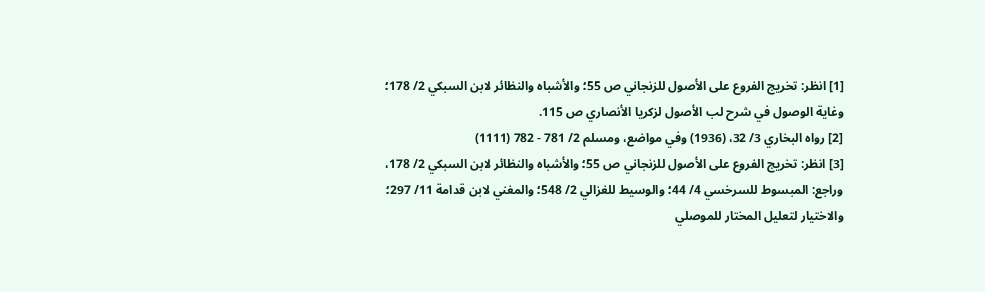[1] انظر: تخريج الفروع على الأصول للزنجاني ص 55؛ والأشباه والنظائر لابن السبكي 2/ 178؛ وغاية الوصول في شرح لب الأصول لزكريا الأنصاري ص 115.
[2] رواه البخاري 3/ 32، (1936) وفي مواضع، ومسلم 2/ 781 - 782 (1111)
[3] انظر: تخريج الفروع على الأصول للزنجاني ص 55؛ والأشباه والنظائر لابن السبكي 2/ 178، وراجع: المبسوط للسرخسي 4/ 44؛ والوسيط للغزالي 2/ 548؛ والمغني لابن قدامة 11/ 297؛ والاختيار لتعليل المختار للموصلي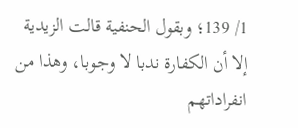1/ 139؛ وبقول الحنفية قالت الزيدية إلا أن الكفارة ندبا لا وجوبا، وهذا من انفراداتهم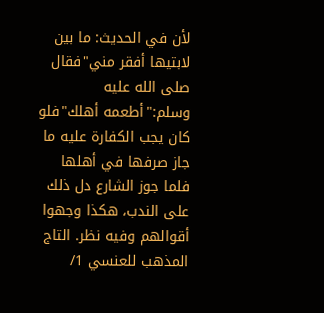لأن في الحديث: ما بين لابتيها أفقر مني"فقال صلى الله عليه وسلم:"أطعمه أهلك"فلو كان يجب الكفارة عليه ما جاز صرفها في أهلها فلما جوز الشارع دل ذلك على الندب، هكذا وجهوا أقوالهم وفيه نظر. التاج المذهب للعنسي 1/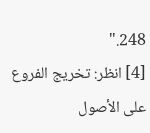248."
[4] انظر: تخريج الفروع على الأصول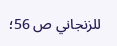للزنجاني ص 56؛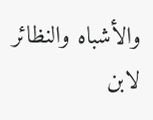والأشباه والنظائر لابن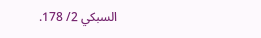السبكي 2/ 178.